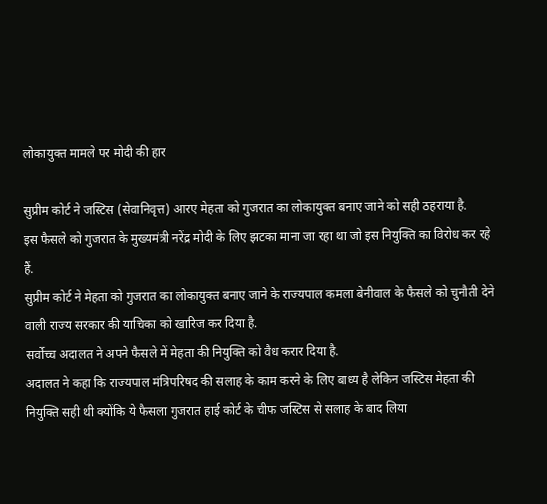लोकायुक्त मामले पर मोदी की हार

सुप्रीम कोर्ट ने जस्टिस (सेवानिवृत्त) आरए मेहता को गुजरात का लोकायुक्त बनाए जाने को सही ठहराया है.
इस फैसले को गुजरात के मुख्यमंत्री नरेंद्र मोदी के लिए झटका माना जा रहा था जो इस नियुक्ति का विरोध कर रहे हैं.
सुप्रीम कोर्ट ने मेहता को गुजरात का लोकायुक्त बनाए जाने के राज्यपाल कमला बेनीवाल के फैसले को चुनौती देने वाली राज्य सरकार की याचिका को खारिज कर दिया है.
सर्वोच्च अदालत ने अपने फैसले में मेहता की नियुक्ति को वैध करार दिया है.
अदालत ने कहा कि राज्यपाल मंत्रिपरिषद की सलाह के काम करने के लिए बाध्य है लेकिन जस्टिस मेहता की नियुक्ति सही थी क्योंकि ये फैसला गुजरात हाई कोर्ट के चीफ जस्टिस से सलाह के बाद लिया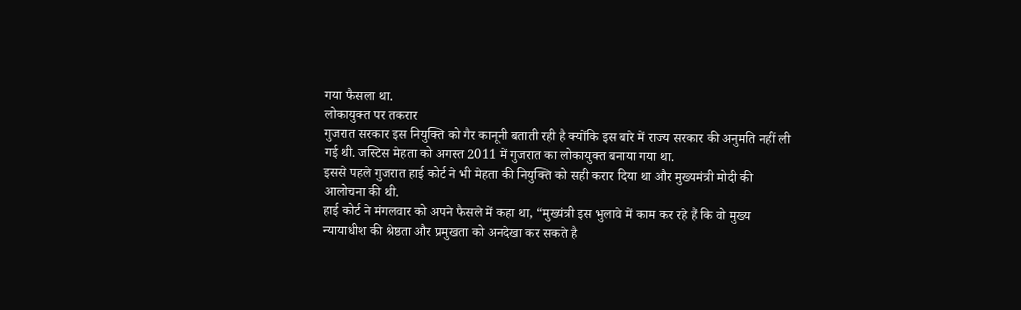गया फैसला था.
लोकायुक्त पर तकरार
गुजरात सरकार इस नियुक्ति को गैर कानूनी बताती रही है क्योंकि इस बारे में राज्य सरकार की अनुमति नहीं ली गई थी. जस्टिस मेहता को अगस्त 2011 में गुजरात का लोकायुक्त बनाया गया था.
इससे पहले गुजरात हाई कोर्ट ने भी मेहता की नियुक्ति को सही करार दिया था और मुख्यमंत्री मोदी की आलोचना की थी.
हाई कोर्ट ने मंगलवार को अपने फैसले में कहा था, “मुख्यंत्री इस भुलावे में काम कर रहे हैं कि वो मुख्य न्यायाधीश की श्रेष्ठता और प्रमुखता को अनदेखा कर सकते है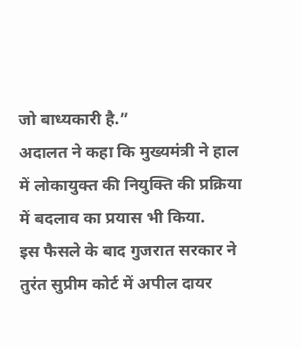जो बाध्यकारी है.”
अदालत ने कहा कि मुख्यमंत्री ने हाल में लोकायुक्त की नियुक्ति की प्रक्रिया में बदलाव का प्रयास भी किया.
इस फैसले के बाद गुजरात सरकार ने तुरंत सुप्रीम कोर्ट में अपील दायर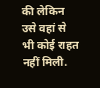की लेकिन उसे वहां से भी कोई राहत नहीं मिली.